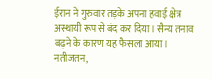ईरान ने गुरुवार तड़के अपना हवाई क्षेत्र अस्थायी रूप से बंद कर दिया। सैन्य तनाव बढ़ने के कारण यह फैसला आया। नतीजतन,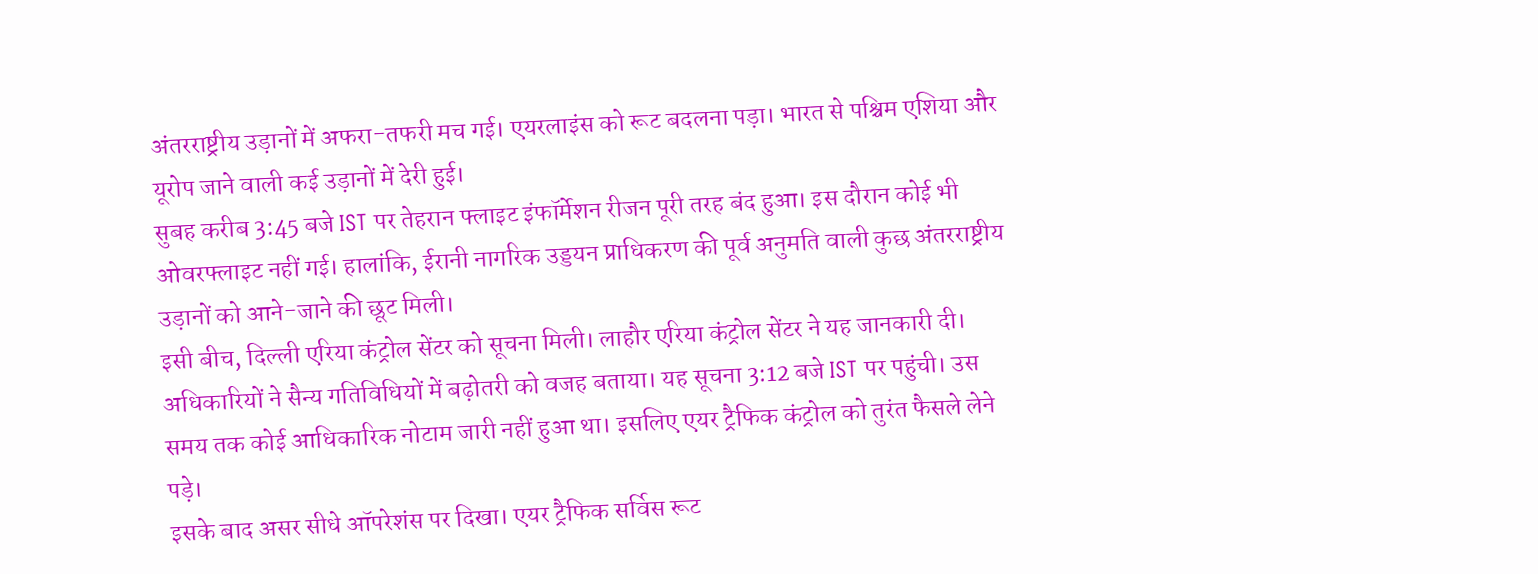अंतरराष्ट्रीय उड़ानों में अफरा-तफरी मच गई। एयरलाइंस को रूट बदलना पड़ा। भारत से पश्चिम एशिया और यूरोप जाने वाली कई उड़ानों में देरी हुई।
सुबह करीब 3:45 बजे IST पर तेहरान फ्लाइट इंफॉर्मेशन रीजन पूरी तरह बंद हुआ। इस दौरान कोई भी ओवरफ्लाइट नहीं गई। हालांकि, ईरानी नागरिक उड्डयन प्राधिकरण की पूर्व अनुमति वाली कुछ अंतरराष्ट्रीय उड़ानों को आने-जाने की छूट मिली।
इसी बीच, दिल्ली एरिया कंट्रोल सेंटर को सूचना मिली। लाहौर एरिया कंट्रोल सेंटर ने यह जानकारी दी। अधिकारियों ने सैन्य गतिविधियों में बढ़ोतरी को वजह बताया। यह सूचना 3:12 बजे IST पर पहुंची। उस समय तक कोई आधिकारिक नोटाम जारी नहीं हुआ था। इसलिए एयर ट्रैफिक कंट्रोल को तुरंत फैसले लेने पड़े।
इसके बाद असर सीधे ऑपरेशंस पर दिखा। एयर ट्रैफिक सर्विस रूट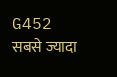G452 सबसे ज्यादा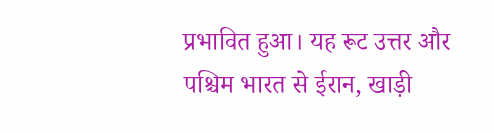प्रभावित हुआ। यह रूट उत्तर और पश्चिम भारत से ईरान, खाड़ी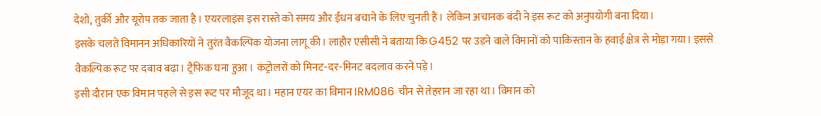देशों, तुर्की और यूरोप तक जाता है। एयरलाइंस इस रास्ते को समय और ईंधन बचाने के लिए चुनती हैं। लेकिन अचानक बंदी ने इस रूट को अनुपयोगी बना दिया।
इसके चलते विमानन अधिकारियों ने तुरंत वैकल्पिक योजना लागू की। लाहौर एसीसी ने बताया कि G452 पर उड़ने वाले विमानों को पाकिस्तान के हवाई क्षेत्र से मोड़ा गया। इससे वैकल्पिक रूट पर दबाव बढ़ा। ट्रैफिक घना हुआ। कंट्रोलरों को मिनट-दर-मिनट बदलाव करने पड़े।
इसी दौरान एक विमान पहले से इस रूट पर मौजूद था। महान एयर का विमान IRM086 चीन से तेहरान जा रहा था। विमान को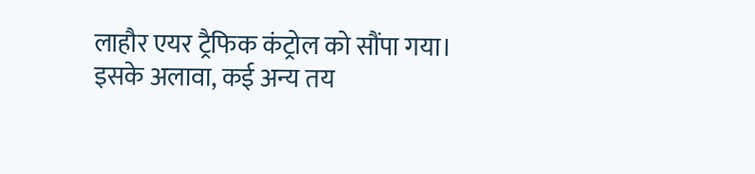लाहौर एयर ट्रैफिक कंट्रोल को सौंपा गया। इसके अलावा, कई अन्य तय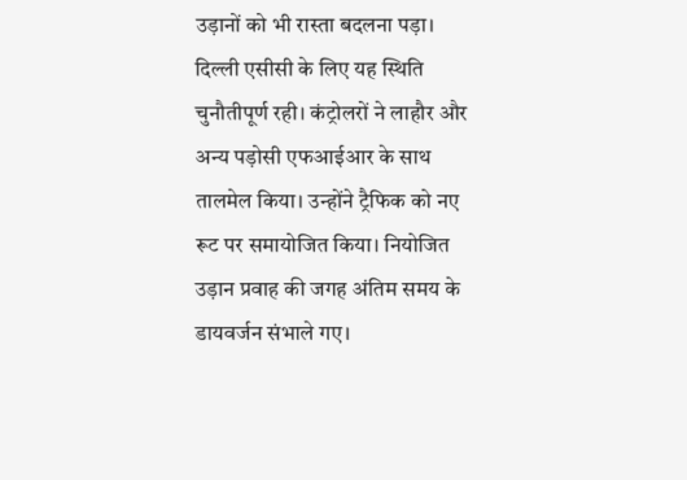उड़ानों को भी रास्ता बदलना पड़ा।
दिल्ली एसीसी के लिए यह स्थिति चुनौतीपूर्ण रही। कंट्रोलरों ने लाहौर और अन्य पड़ोसी एफआईआर के साथ तालमेल किया। उन्होंने ट्रैफिक को नए रूट पर समायोजित किया। नियोजित उड़ान प्रवाह की जगह अंतिम समय के डायवर्जन संभाले गए।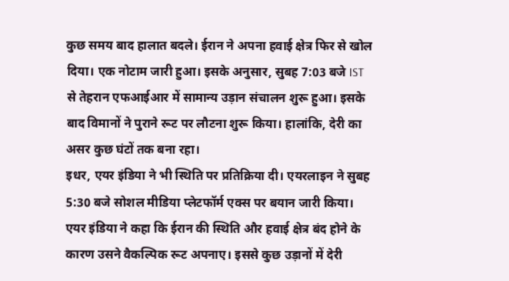कुछ समय बाद हालात बदले। ईरान ने अपना हवाई क्षेत्र फिर से खोल दिया। एक नोटाम जारी हुआ। इसके अनुसार, सुबह 7:03 बजे IST से तेहरान एफआईआर में सामान्य उड़ान संचालन शुरू हुआ। इसके बाद विमानों ने पुराने रूट पर लौटना शुरू किया। हालांकि, देरी का असर कुछ घंटों तक बना रहा।
इधर, एयर इंडिया ने भी स्थिति पर प्रतिक्रिया दी। एयरलाइन ने सुबह 5:30 बजे सोशल मीडिया प्लेटफॉर्म एक्स पर बयान जारी किया। एयर इंडिया ने कहा कि ईरान की स्थिति और हवाई क्षेत्र बंद होने के कारण उसने वैकल्पिक रूट अपनाए। इससे कुछ उड़ानों में देरी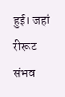हुई। जहां रीरूट संभव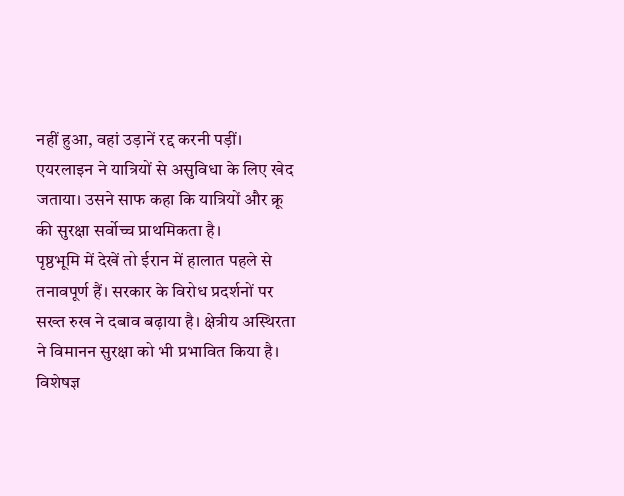नहीं हुआ, वहां उड़ानें रद्द करनी पड़ीं।
एयरलाइन ने यात्रियों से असुविधा के लिए खेद जताया। उसने साफ कहा कि यात्रियों और क्रू की सुरक्षा सर्वोच्च प्राथमिकता है।
पृष्ठभूमि में देखें तो ईरान में हालात पहले से तनावपूर्ण हैं। सरकार के विरोध प्रदर्शनों पर सख्त रुख ने दबाव बढ़ाया है। क्षेत्रीय अस्थिरता ने विमानन सुरक्षा को भी प्रभावित किया है। विशेषज्ञ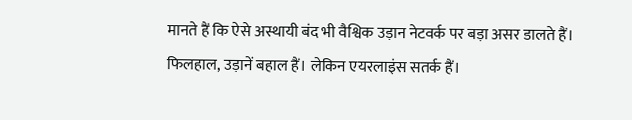मानते हैं कि ऐसे अस्थायी बंद भी वैश्विक उड़ान नेटवर्क पर बड़ा असर डालते हैं।
फिलहाल, उड़ानें बहाल हैं। लेकिन एयरलाइंस सतर्क हैं।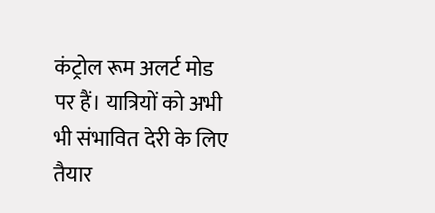कंट्रोल रूम अलर्ट मोड पर हैं। यात्रियों को अभी भी संभावित देरी के लिए तैयार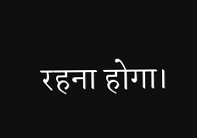रहना होगा।